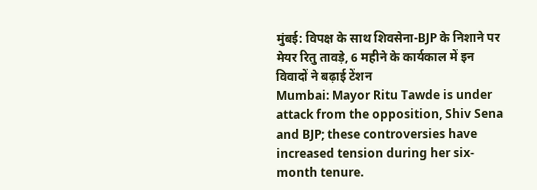मुंबई: विपक्ष के साथ शिवसेना-BJP के निशाने पर मेयर रितु तावड़े, 6 महीने के कार्यकाल में इन विवादों ने बढ़ाई टेंशन
Mumbai: Mayor Ritu Tawde is under attack from the opposition, Shiv Sena and BJP; these controversies have increased tension during her six-month tenure.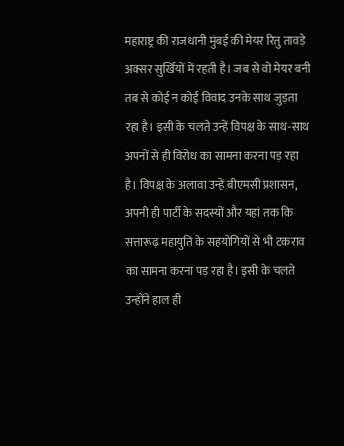महाराष्ट्र की राजधानी मुंबई की मेयर रितु तावड़े अक्सर सुर्खियों में रहती है। जब से वो मेयर बनी तब से कोई न कोई विवाद उनके साथ जुड़ता रहा है। इसी के चलते उन्हें विपक्ष के साथ-साथ अपनों से ही विरोध का सामना करना पड़ रहा है। विपक्ष के अलावा उन्हें बीएमसी प्रशासन, अपनी ही पार्टी के सदस्यों और यहां तक कि सत्तारूढ़ महायुति के सहयोगियों से भी टकराव का सामना करना पड़ रहा है। इसी के चलते उन्होंने हाल ही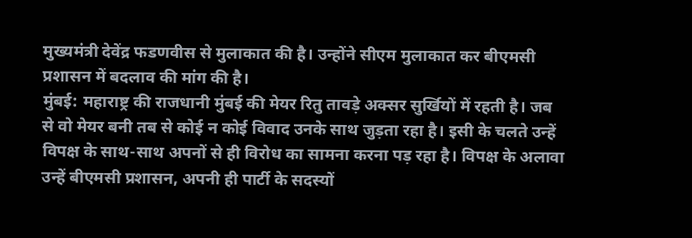मुख्यमंत्री देवेंद्र फडणवीस से मुलाकात की है। उन्होंने सीएम मुलाकात कर बीएमसी प्रशासन में बदलाव की मांग की है।
मुंबई: महाराष्ट्र की राजधानी मुंबई की मेयर रितु तावड़े अक्सर सुर्खियों में रहती है। जब से वो मेयर बनी तब से कोई न कोई विवाद उनके साथ जुड़ता रहा है। इसी के चलते उन्हें विपक्ष के साथ-साथ अपनों से ही विरोध का सामना करना पड़ रहा है। विपक्ष के अलावा उन्हें बीएमसी प्रशासन, अपनी ही पार्टी के सदस्यों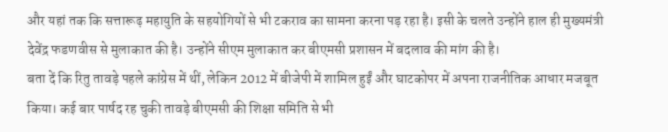और यहां तक कि सत्तारूढ़ महायुति के सहयोगियों से भी टकराव का सामना करना पड़ रहा है। इसी के चलते उन्होंने हाल ही मुख्यमंत्री देवेंद्र फडणवीस से मुलाकात की है। उन्होंने सीएम मुलाकात कर बीएमसी प्रशासन में बदलाव की मांग की है।
बता दें कि रितु तावड़े पहले कांग्रेस में थीं, लेकिन 2012 में बीजेपी में शामिल हुईं और घाटकोपर में अपना राजनीतिक आधार मजबूत किया। कई बार पार्षद रह चुकी तावड़े बीएमसी की शिक्षा समिति से भी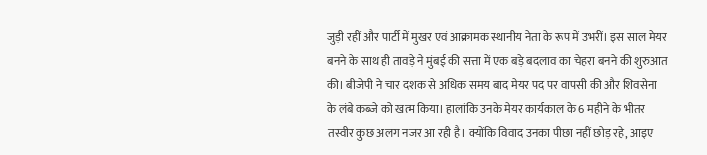जुड़ी रहीं और पार्टी में मुखर एवं आक्रामक स्थानीय नेता के रूप में उभरीं। इस साल मेयर बनने के साथ ही तावड़े ने मुंबई की सत्ता में एक बड़े बदलाव का चेहरा बनने की शुरुआत की। बीजेपी ने चार दशक से अधिक समय बाद मेयर पद पर वापसी की और शिवसेना के लंबे कब्जे को खत्म किया। हालांकि उनके मेयर कार्यकाल के 6 महीने के भीतर तस्वीर कुछ अलग नजर आ रही है। क्योंकि विवाद उनका पीछा नहीं छोड़ रहे, आइए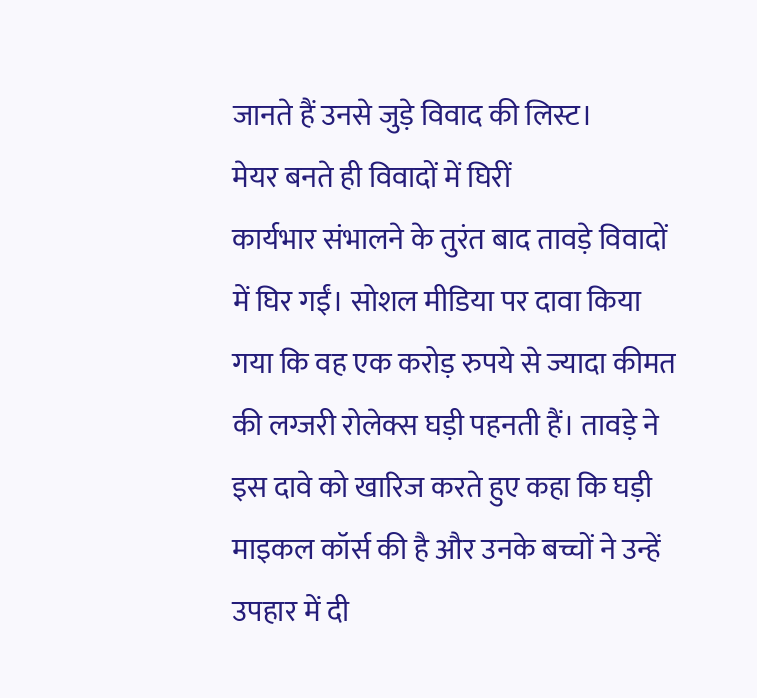जानते हैं उनसे जुड़े विवाद की लिस्ट।
मेयर बनते ही विवादों में घिरीं
कार्यभार संभालने के तुरंत बाद तावड़े विवादों में घिर गईं। सोशल मीडिया पर दावा किया गया कि वह एक करोड़ रुपये से ज्यादा कीमत की लग्जरी रोलेक्स घड़ी पहनती हैं। तावड़े ने इस दावे को खारिज करते हुए कहा कि घड़ी माइकल कॉर्स की है और उनके बच्चों ने उन्हें उपहार में दी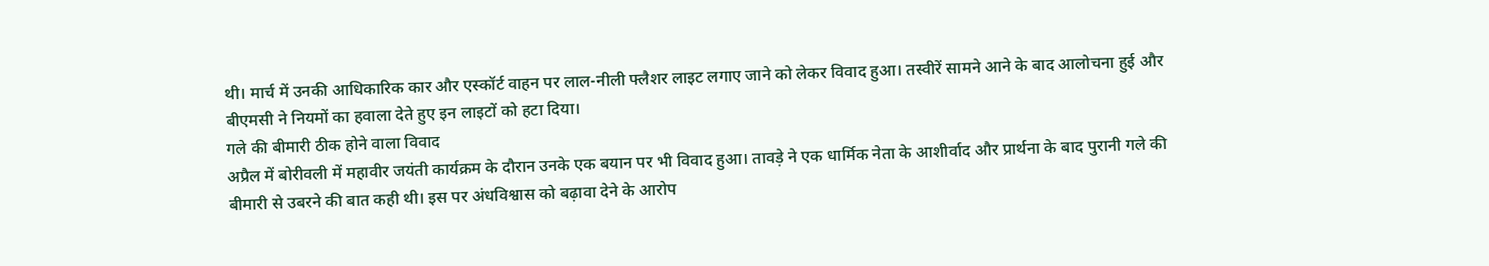थी। मार्च में उनकी आधिकारिक कार और एस्कॉर्ट वाहन पर लाल-नीली फ्लैशर लाइट लगाए जाने को लेकर विवाद हुआ। तस्वीरें सामने आने के बाद आलोचना हुई और बीएमसी ने नियमों का हवाला देते हुए इन लाइटों को हटा दिया।
गले की बीमारी ठीक होने वाला विवाद
अप्रैल में बोरीवली में महावीर जयंती कार्यक्रम के दौरान उनके एक बयान पर भी विवाद हुआ। तावड़े ने एक धार्मिक नेता के आशीर्वाद और प्रार्थना के बाद पुरानी गले की बीमारी से उबरने की बात कही थी। इस पर अंधविश्वास को बढ़ावा देने के आरोप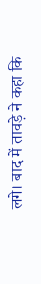लगे। बाद में तावड़े ने कहा कि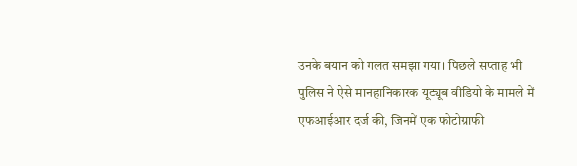उनके बयान को गलत समझा गया। पिछले सप्ताह भी पुलिस ने ऐसे मानहानिकारक यूट्यूब वीडियो के मामले में एफआईआर दर्ज की, जिनमें एक फोटोग्राफी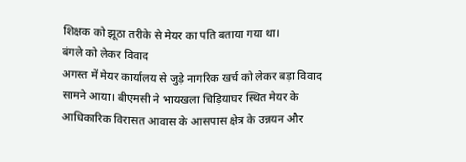शिक्षक को झूठा तरीके से मेयर का पति बताया गया था।
बंगले को लेकर विवाद
अगस्त में मेयर कार्यालय से जुड़े नागरिक खर्च को लेकर बड़ा विवाद सामने आया। बीएमसी ने भायखला चिड़ियाघर स्थित मेयर के आधिकारिक विरासत आवास के आसपास क्षेत्र के उन्नयन और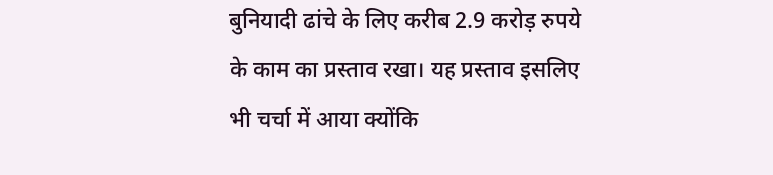बुनियादी ढांचे के लिए करीब 2.9 करोड़ रुपये के काम का प्रस्ताव रखा। यह प्रस्ताव इसलिए भी चर्चा में आया क्योंकि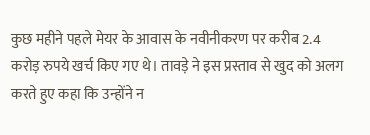कुछ महीने पहले मेयर के आवास के नवीनीकरण पर करीब 2.4 करोड़ रुपये खर्च किए गए थे। तावड़े ने इस प्रस्ताव से खुद को अलग करते हुए कहा कि उन्होंने न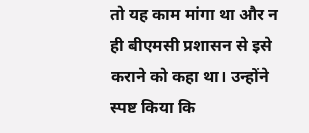तो यह काम मांगा था और न ही बीएमसी प्रशासन से इसे कराने को कहा था। उन्होंने स्पष्ट किया कि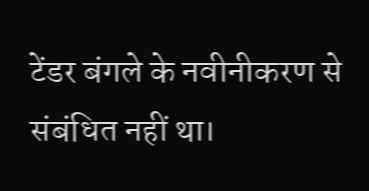टेंडर बंगले के नवीनीकरण से संबंधित नहीं था।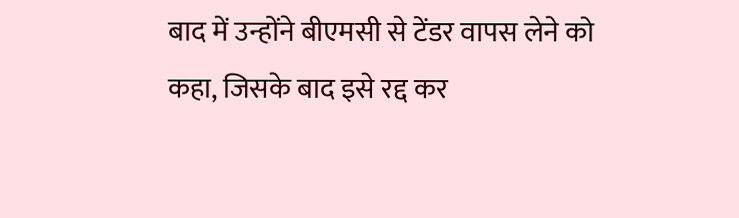बाद में उन्होंने बीएमसी से टेंडर वापस लेने को कहा, जिसके बाद इसे रद्द कर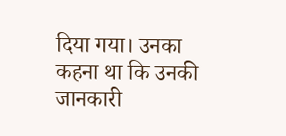दिया गया। उनका कहना था कि उनकी जानकारी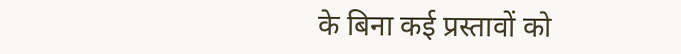के बिना कई प्रस्तावों को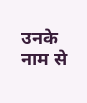उनके नाम से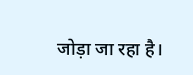जोड़ा जा रहा है।